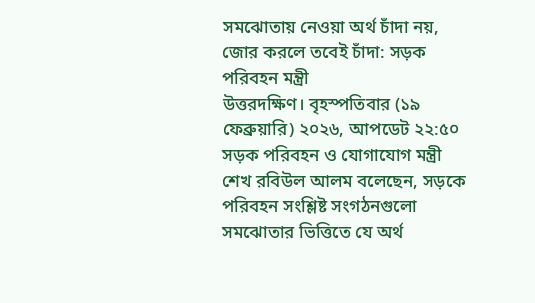সমঝোতায় নেওয়া অর্থ চাঁদা নয়, জোর করলে তবেই চাঁদা: সড়ক পরিবহন মন্ত্রী
উত্তরদক্ষিণ। বৃহস্পতিবার (১৯ ফেব্রুয়ারি) ২০২৬, আপডেট ২২:৫০
সড়ক পরিবহন ও যোগাযোগ মন্ত্রী শেখ রবিউল আলম বলেছেন, সড়কে পরিবহন সংশ্লিষ্ট সংগঠনগুলো সমঝোতার ভিত্তিতে যে অর্থ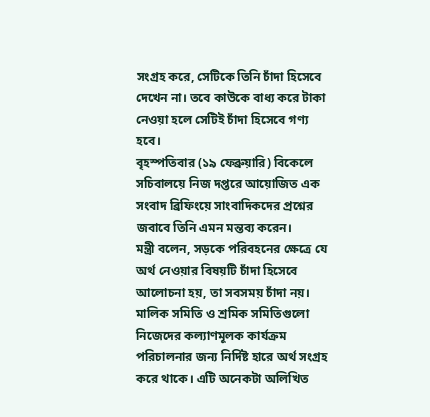সংগ্রহ করে, সেটিকে তিনি চাঁদা হিসেবে দেখেন না। তবে কাউকে বাধ্য করে টাকা নেওয়া হলে সেটিই চাঁদা হিসেবে গণ্য হবে।
বৃহস্পতিবার (১৯ ফেব্রুয়ারি) বিকেলে সচিবালয়ে নিজ দপ্তরে আয়োজিত এক সংবাদ ব্রিফিংয়ে সাংবাদিকদের প্রশ্নের জবাবে তিনি এমন মন্তব্য করেন।
মন্ত্রী বলেন, সড়কে পরিবহনের ক্ষেত্রে যে অর্থ নেওয়ার বিষয়টি চাঁদা হিসেবে আলোচনা হয়, তা সবসময় চাঁদা নয়। মালিক সমিতি ও শ্রমিক সমিতিগুলো নিজেদের কল্যাণমূলক কার্যক্রম পরিচালনার জন্য নির্দিষ্ট হারে অর্থ সংগ্রহ করে থাকে। এটি অনেকটা অলিখিত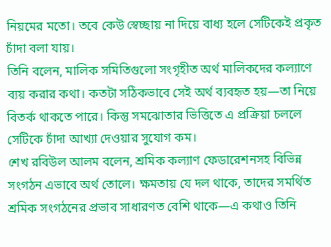নিয়মের মতো। তবে কেউ স্বেচ্ছায় না দিয়ে বাধ্য হলে সেটিকেই প্রকৃত চাঁদা বলা যায়।
তিনি বলেন, মালিক সমিতিগুলো সংগৃহীত অর্থ মালিকদের কল্যাণে ব্যয় করার কথা। কতটা সঠিকভাবে সেই অর্থ ব্যবহৃত হয়—তা নিয়ে বিতর্ক থাকতে পারে। কিন্তু সমঝোতার ভিত্তিতে এ প্রক্রিয়া চললে সেটিকে চাঁদা আখ্যা দেওয়ার সুযোগ কম।
শেখ রবিউল আলম বলেন, শ্রমিক কল্যাণ ফেডারেশনসহ বিভিন্ন সংগঠন এভাবে অর্থ তোলে। ক্ষমতায় যে দল থাকে, তাদের সমর্থিত শ্রমিক সংগঠনের প্রভাব সাধারণত বেশি থাকে—এ কথাও তিনি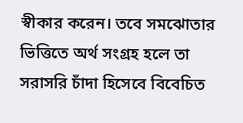স্বীকার করেন। তবে সমঝোতার ভিত্তিতে অর্থ সংগ্রহ হলে তা সরাসরি চাঁদা হিসেবে বিবেচিত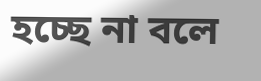হচ্ছে না বলে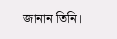জানান তিনি।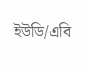ইউডি/এবি